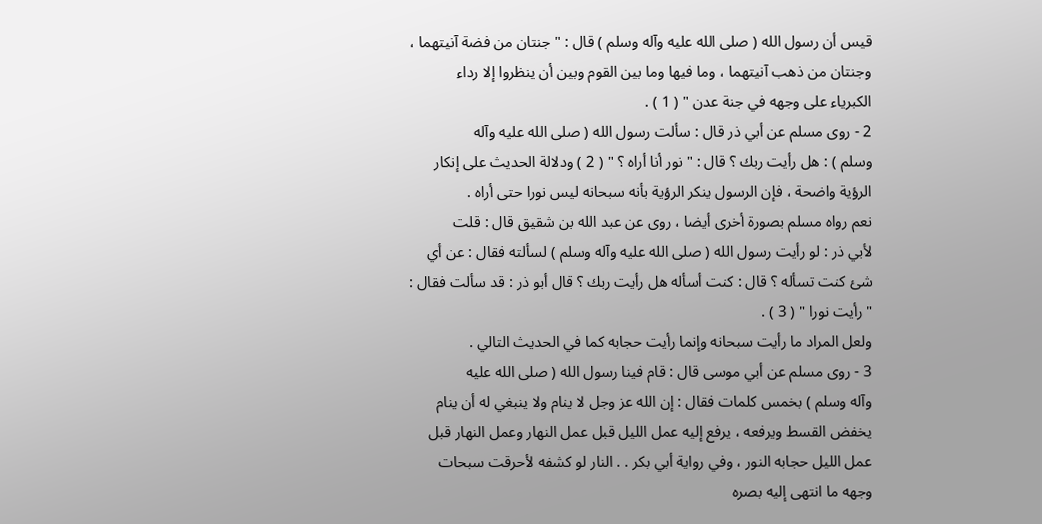قيس أن رسول الله ( صلى الله عليه وآله وسلم ) قال : " جنتان من فضة آنيتهما ،
وجنتان من ذهب آنيتهما ، وما فيها وما بين القوم وبين أن ينظروا إلا رداء
الكبرياء على وجهه في جنة عدن " ( 1 ) .
2 - روى مسلم عن أبي ذر قال : سألت رسول الله ( صلى الله عليه وآله
وسلم ) : هل رأيت ربك ؟ قال : " نور أنا أراه ؟ " ( 2 ) ودلالة الحديث على إنكار
الرؤية واضحة ، فإن الرسول ينكر الرؤية بأنه سبحانه ليس نورا حتى أراه .
نعم رواه مسلم بصورة أخرى أيضا ، روى عن عبد الله بن شقيق قال : قلت
لأبي ذر : لو رأيت رسول الله ( صلى الله عليه وآله وسلم ) لسألته فقال : عن أي
شئ كنت تسأله ؟ قال : كنت أسأله هل رأيت ربك ؟ قال أبو ذر : قد سألت فقال :
" رأيت نورا " ( 3 ) .
ولعل المراد ما رأيت سبحانه وإنما رأيت حجابه كما في الحديث التالي .
3 - روى مسلم عن أبي موسى قال : قام فينا رسول الله ( صلى الله عليه
وآله وسلم ) بخمس كلمات فقال : إن الله عز وجل لا ينام ولا ينبغي له أن ينام
يخفض القسط ويرفعه ، يرفع إليه عمل الليل قبل عمل النهار وعمل النهار قبل
عمل الليل حجابه النور ، وفي رواية أبي بكر . . النار لو كشفه لأحرقت سبحات
وجهه ما انتهى إليه بصره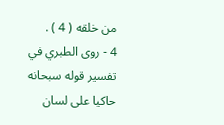من خلقه ( 4 ) .
4 - روى الطبري في تفسير قوله سبحانه حاكيا على لسان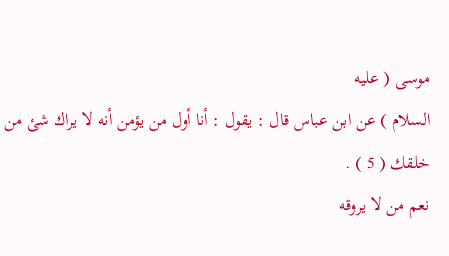موسى ( عليه
السلام ) عن ابن عباس قال : يقول : أنا أول من يؤمن أنه لا يراك شئ من
خلقك ( 5 ) .
نعم من لا يروقه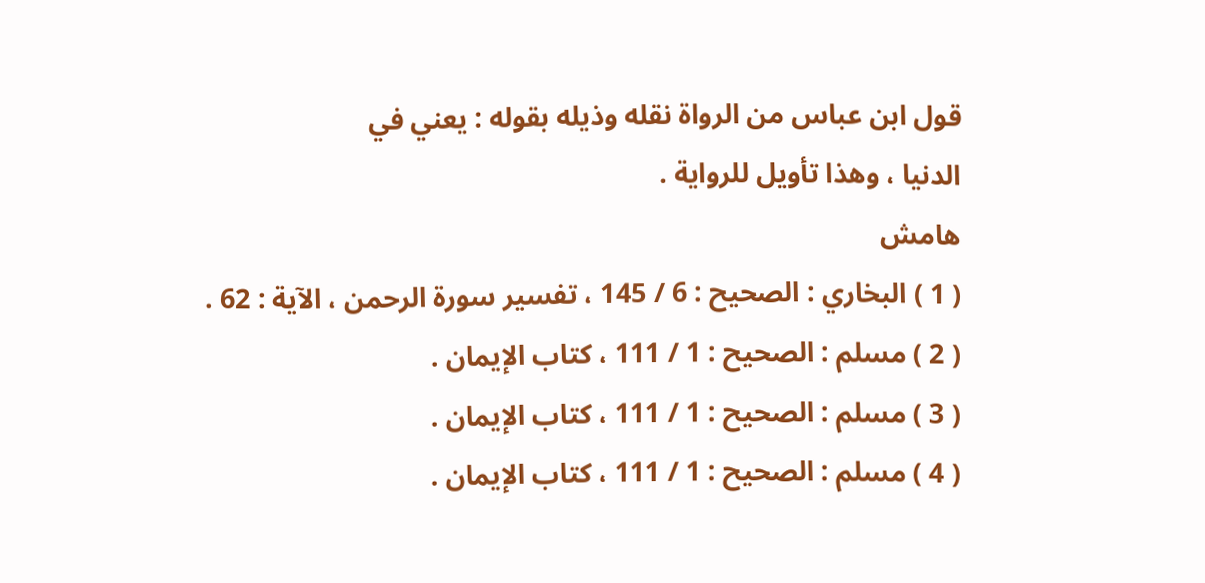قول ابن عباس من الرواة نقله وذيله بقوله : يعني في
الدنيا ، وهذا تأويل للرواية .
هامش
( 1 ) البخاري : الصحيح : 6 / 145 ، تفسير سورة الرحمن ، الآية : 62 .
( 2 ) مسلم : الصحيح : 1 / 111 ، كتاب الإيمان .
( 3 ) مسلم : الصحيح : 1 / 111 ، كتاب الإيمان .
( 4 ) مسلم : الصحيح : 1 / 111 ، كتاب الإيمان .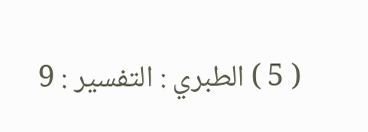( 5 ) الطبري : التفسير : 9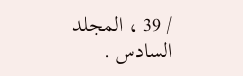/ 39 ، المجلد السادس .